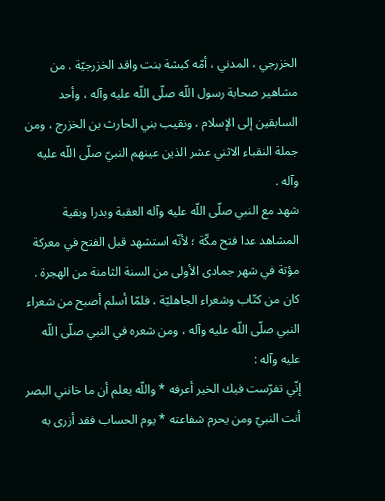الخزرجي ، المدني ، أمّه كبشة بنت واقد الخزرجيّة . من مشاهير صحابة رسول اللّه صلّى اللّه عليه وآله ، وأحد السابقين إلى الإسلام ، ونقيب بني الحارث بن الخزرج ، ومن جملة النقباء الاثني عشر الذين عينهم النبيّ صلّى اللّه عليه وآله .
شهد مع النبي صلّى اللّه عليه وآله العقبة وبدرا وبقية المشاهد عدا فتح مكّة ؛ لأنّه استشهد قبل الفتح في معركة مؤتة في شهر جمادى الأولى من السنة الثامنة من الهجرة . كان من كتّاب وشعراء الجاهليّة ، فلمّا أسلم أصبح من شعراء النبي صلّى اللّه عليه وآله ، ومن شعره في النبي صلّى اللّه عليه وآله :
إنّي تفرّست فيك الخير أعرفه * واللّه يعلم أن ما خانني البصر
أنت النبيّ ومن يحرم شفاعته * يوم الحساب فقد أزرى به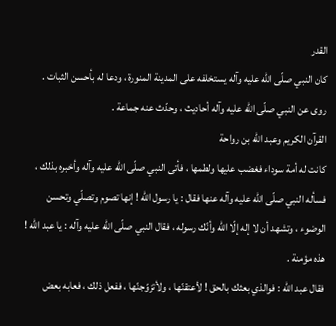القدر
كان النبي صلّى اللّه عليه وآله يستخلفه على المدينة المنورة ، ودعا له بأحسن الثبات .
روى عن النبي صلّى اللّه عليه وآله أحاديث ، وحدّث عنه جماعة .
القرآن الكريم وعبد اللّه بن رواحة
كانت له أمة سوداء فغضب عليها ولطمها ، فأتى النبي صلّى اللّه عليه وآله وأخبره بذلك ، فسأله النبي صلّى اللّه عليه وآله عنها فقال : يا رسول اللّه ! إنها تصوم وتصلّي وتحسن الوضوء ، وتشهد أن لا إله إلّا اللّه وأنّك رسوله ، فقال النبي صلّى اللّه عليه وآله : يا عبد اللّه ! هذه مؤمنة .
فقال عبد اللّه : فوالذي بعثك بالحق ! لأعتقنّها ، ولأتزوّجنّها ، ففعل ذلك ، فعابه بعض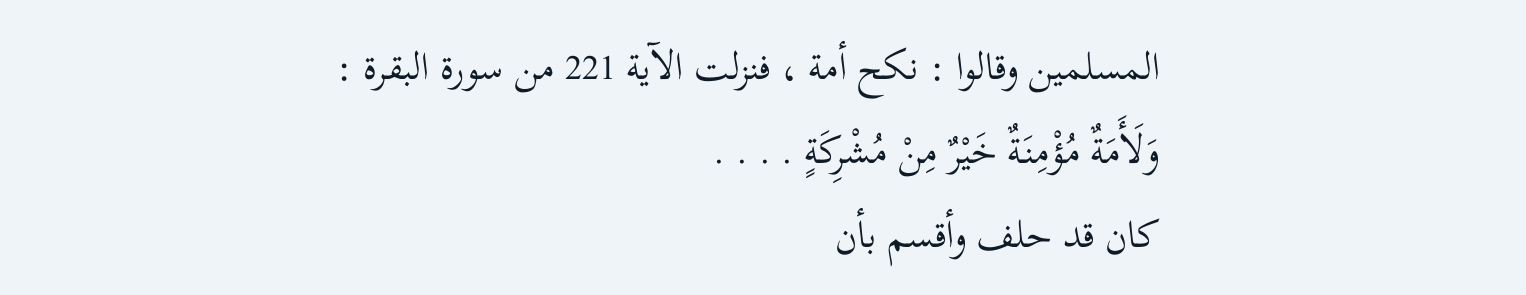المسلمين وقالوا : نكح أمة ، فنزلت الآية 221 من سورة البقرة :
وَلَأَمَةٌ مُؤْمِنَةٌ خَيْرٌ مِنْ مُشْرِكَةٍ . . . .
كان قد حلف وأقسم بأن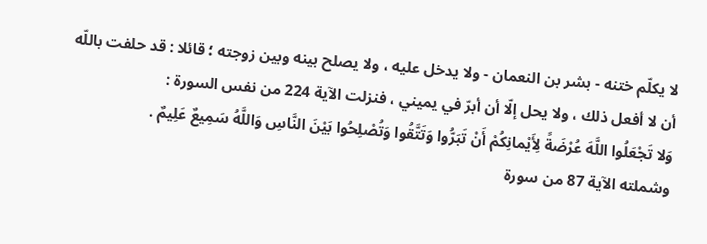لا يكلّم ختنه - بشر بن النعمان - ولا يدخل عليه ، ولا يصلح بينه وبين زوجته ؛ قائلا : قد حلفت باللّه أن لا أفعل ذلك ، ولا يحل إلّا أن أبرّ في يميني ، فنزلت الآية 224 من نفس السورة :
وَلا تَجْعَلُوا اللَّهَ عُرْضَةً لِأَيْمانِكُمْ أَنْ تَبَرُّوا وَتَتَّقُوا وَتُصْلِحُوا بَيْنَ النَّاسِ وَاللَّهُ سَمِيعٌ عَلِيمٌ .
وشملته الآية 87 من سورة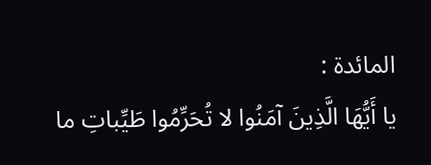المائدة :
يا أَيُّهَا الَّذِينَ آمَنُوا لا تُحَرِّمُوا طَيِّباتِ ما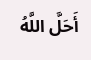أَحَلَّ اللَّهُ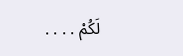لَكُمْ . . . .